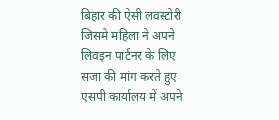बिहार की ऐसी लवस्टोरी जिसमे महिला ने अपने लिवइन पार्टनर के लिए सजा की मांग करते हुए एसपी कार्यालय में अपने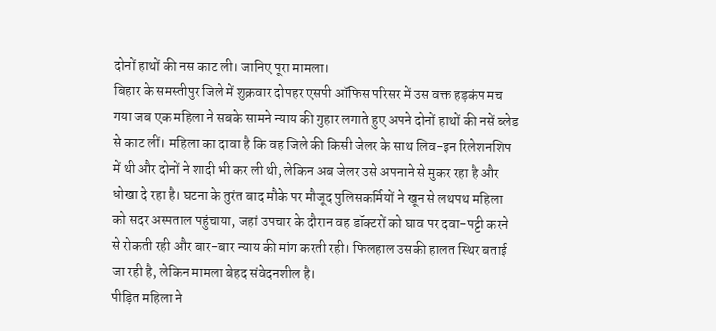दोनों हाथों की नस काट ली। जानिए पूरा मामला।
बिहार के समस्तीपुर जिले में शुक्रवार दोपहर एसपी ऑफिस परिसर में उस वक्त हड़कंप मच गया जब एक महिला ने सबके सामने न्याय की गुहार लगाते हुए अपने दोनों हाथों की नसें ब्लेड से काट लीं। महिला का दावा है कि वह जिले की किसी जेलर के साथ लिव-इन रिलेशनशिप में थी और दोनों ने शादी भी कर ली थी, लेकिन अब जेलर उसे अपनाने से मुकर रहा है और धोखा दे रहा है। घटना के तुरंत बाद मौके पर मौजूद पुलिसकर्मियों ने खून से लथपथ महिला को सदर अस्पताल पहुंचाया, जहां उपचार के दौरान वह डॉक्टरों को घाव पर दवा-पट्टी करने से रोकती रही और बार-बार न्याय की मांग करती रही। फिलहाल उसकी हालत स्थिर बताई जा रही है, लेकिन मामला बेहद संवेदनशील है।
पीड़ित महिला ने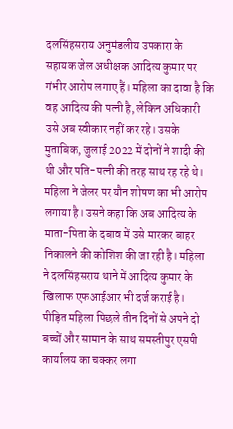दलसिंहसराय अनुमंडलीय उपकारा के सहायक जेल अधीक्षक आदित्य कुमार पर गंभीर आरोप लगाए हैं। महिला का दावा है कि वह आदित्य की पत्नी है, लेकिन अधिकारी उसे अब स्वीकार नहीं कर रहे। उसके मुताबिक, जुलाई 2022 में दोनों ने शादी की थी और पति-पत्नी की तरह साथ रह रहे थे। महिला ने जेलर पर यौन शोषण का भी आरोप लगाया है। उसने कहा कि अब आदित्य के माता-पिता के दबाव में उसे मारकर बाहर निकालने की कोशिश की जा रही है। महिला ने दलसिंहसराय थाने में आदित्य कुमार के खिलाफ एफआईआर भी दर्ज कराई है।
पीड़ित महिला पिछले तीन दिनों से अपने दो बच्चों और सामान के साथ समस्तीपुर एसपी कार्यालय का चक्कर लगा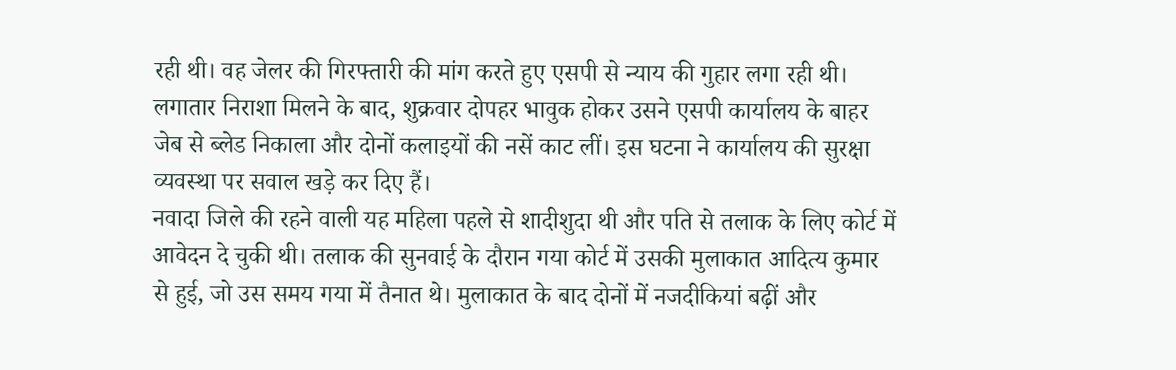रही थी। वह जेलर की गिरफ्तारी की मांग करते हुए एसपी से न्याय की गुहार लगा रही थी। लगातार निराशा मिलने के बाद, शुक्रवार दोपहर भावुक होकर उसने एसपी कार्यालय के बाहर जेब से ब्लेड निकाला और दोनों कलाइयों की नसें काट लीं। इस घटना ने कार्यालय की सुरक्षा व्यवस्था पर सवाल खड़े कर दिए हैं।
नवादा जिले की रहने वाली यह महिला पहले से शादीशुदा थी और पति से तलाक के लिए कोर्ट में आवेदन दे चुकी थी। तलाक की सुनवाई के दौरान गया कोर्ट में उसकी मुलाकात आदित्य कुमार से हुई, जो उस समय गया में तैनात थे। मुलाकात के बाद दोनों में नजदीकियां बढ़ीं और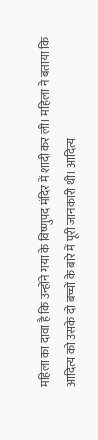महिला का दावा है कि उन्होंने गया के विष्णुपद मंदिर में शादी कर ली। महिला ने बताया कि आदित्य को उसके दो बच्चों के बारे में पूरी जानकारी थी। आदित्य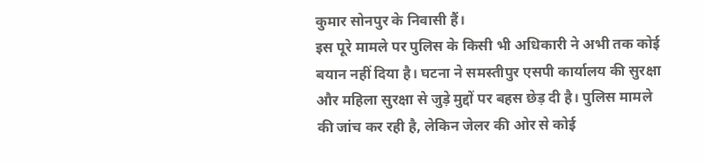कुमार सोनपुर के निवासी हैं।
इस पूरे मामले पर पुलिस के किसी भी अधिकारी ने अभी तक कोई बयान नहीं दिया है। घटना ने समस्तीपुर एसपी कार्यालय की सुरक्षा और महिला सुरक्षा से जुड़े मुद्दों पर बहस छेड़ दी है। पुलिस मामले की जांच कर रही है, लेकिन जेलर की ओर से कोई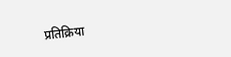प्रतिक्रिया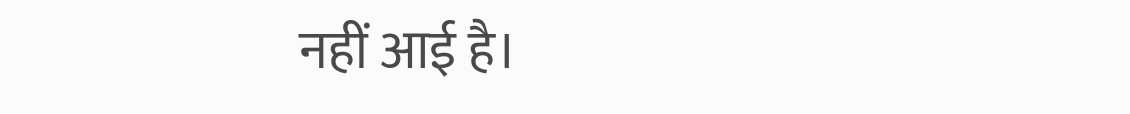नहीं आई है।